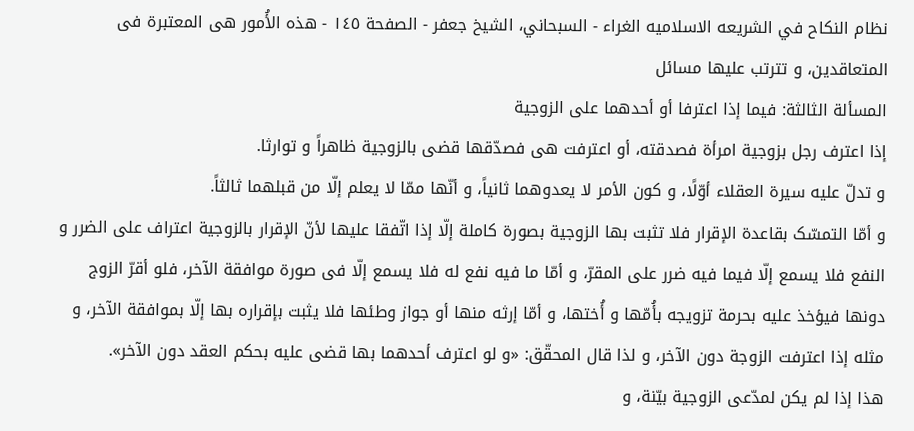نظام النکاح في الشريعه الاسلاميه الغراء - السبحاني، الشيخ جعفر - الصفحة ١٤٥ - هذه الأُمور هی المعتبرة فی المتعاقدین، و تترتب علیها مسائل
المسألة الثالثة: فیما إذا اعترفا أو أحدهما علی الزوجیة
إذا اعترف رجل بزوجیة امرأة فصدقته، أو اعترفت هی فصدّقها قضی بالزوجیة ظاهراً و توارثا.
و تدلّ علیه سیرة العقلاء أوّلًا، و کون الأمر لا یعدوهما ثانیاً، و أنّها ممّا لا یعلم إلّا من قبلهما ثالثاً.
و أمّا التمسّک بقاعدة الإقرار فلا تثبت بها الزوجیة بصورة کاملة إلّا إذا اتّفقا علیها لأنّ الإقرار بالزوجیة اعتراف علی الضرر و النفع فلا یسمع إلّا فیما فیه ضرر علی المقرّ، و أمّا ما فیه نفع له فلا یسمع إلّا فی صورة موافقة الآخر، فلو أقرّ الزوج دونها فیؤخذ علیه بحرمة تزویجه بأُمّها و أُختها، و أمّا إرثه منها أو جواز وطئها فلا یثبت بإقراره بها إلّا بموافقة الآخر، و مثله إذا اعترفت الزوجة دون الآخر، و لذا قال المحقّق: «و لو اعترف أحدهما بها قضی علیه بحکم العقد دون الآخر».
هذا إذا لم یکن لمدّعی الزوجیة بیّنة، و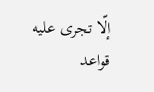إلّا تجری علیه قواعد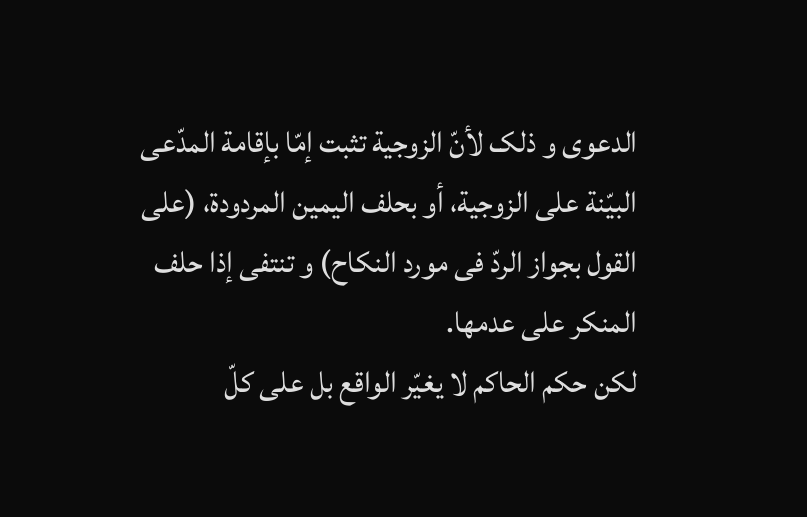الدعوی و ذلک لأنّ الزوجیة تثبت إمّا بإقامة المدّعی البیّنة علی الزوجیة، أو بحلف الیمین المردودة، (علی القول بجواز الردّ فی مورد النکاح) و تنتفی إذا حلف المنکر علی عدمها.
لکن حکم الحاکم لا یغیّر الواقع بل علی کلّ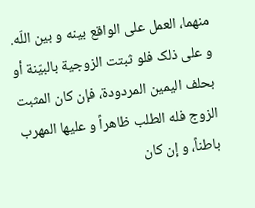منهما، العمل علی الواقع بینه و بین اللّه.
و علی ذلک فلو ثبتت الزوجیة بالبیّنة أو بحلف الیمین المردودة، فإن کان المثبت الزوج فله الطلب ظاهراً و علیها المهرب باطناً، و إن کان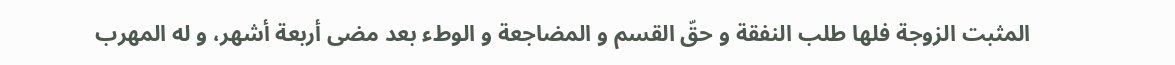المثبت الزوجة فلها طلب النفقة و حقّ القسم و المضاجعة و الوطء بعد مضی أربعة أشهر، و له المهرب